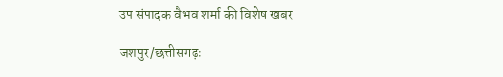उप संपादक वैभव शर्मा की विशेष खबर

जशपुर/छत्तीसगढ़ः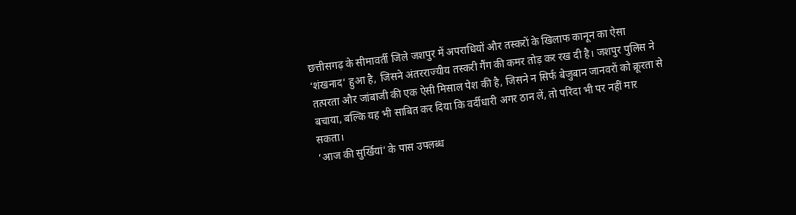छत्तीसगढ़ के सीमावर्ती जिले जशपुर में अपराधियों और तस्करों के खिलाफ कानून का ऐसा ‘शंखनाद’ हुआ है, जिसने अंतरराज्यीय तस्करी गैंग की कमर तोड़ कर रख दी है। जशपुर पुलिस ने तत्परता और जांबाजी की एक ऐसी मिसाल पेश की है, जिसने न सिर्फ बेजुबान जानवरों को क्रूरता से बचाया, बल्कि यह भी साबित कर दिया कि वर्दीधारी अगर ठान लें, तो परिंदा भी पर नहीं मार सकता।
‘आज की सुर्खियां’ के पास उपलब्ध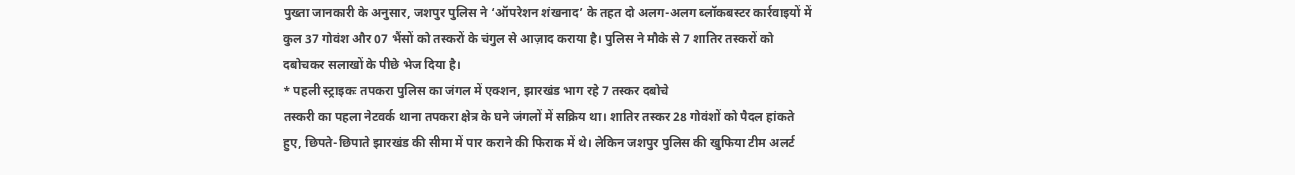पुख्ता जानकारी के अनुसार, जशपुर पुलिस ने ‘ऑपरेशन शंखनाद’ के तहत दो अलग-अलग ब्लॉकबस्टर कार्रवाइयों में कुल 37 गोवंश और 07 भैंसों को तस्करों के चंगुल से आज़ाद कराया है। पुलिस ने मौके से 7 शातिर तस्करों को दबोचकर सलाखों के पीछे भेज दिया है।
* पहली स्ट्राइकः तपकरा पुलिस का जंगल में एक्शन, झारखंड भाग रहे 7 तस्कर दबोचे
तस्करी का पहला नेटवर्क थाना तपकरा क्षेत्र के घने जंगलों में सक्रिय था। शातिर तस्कर 28 गोवंशों को पैदल हांकते हुए, छिपते-छिपाते झारखंड की सीमा में पार कराने की फिराक में थे। लेकिन जशपुर पुलिस की खुफिया टीम अलर्ट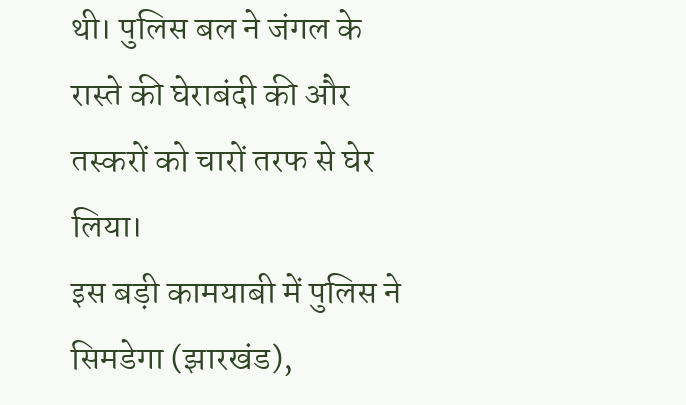थी। पुलिस बल ने जंगल के रास्ते की घेराबंदी की और तस्करों को चारों तरफ से घेर लिया।
इस बड़ी कामयाबी में पुलिस ने सिमडेगा (झारखंड),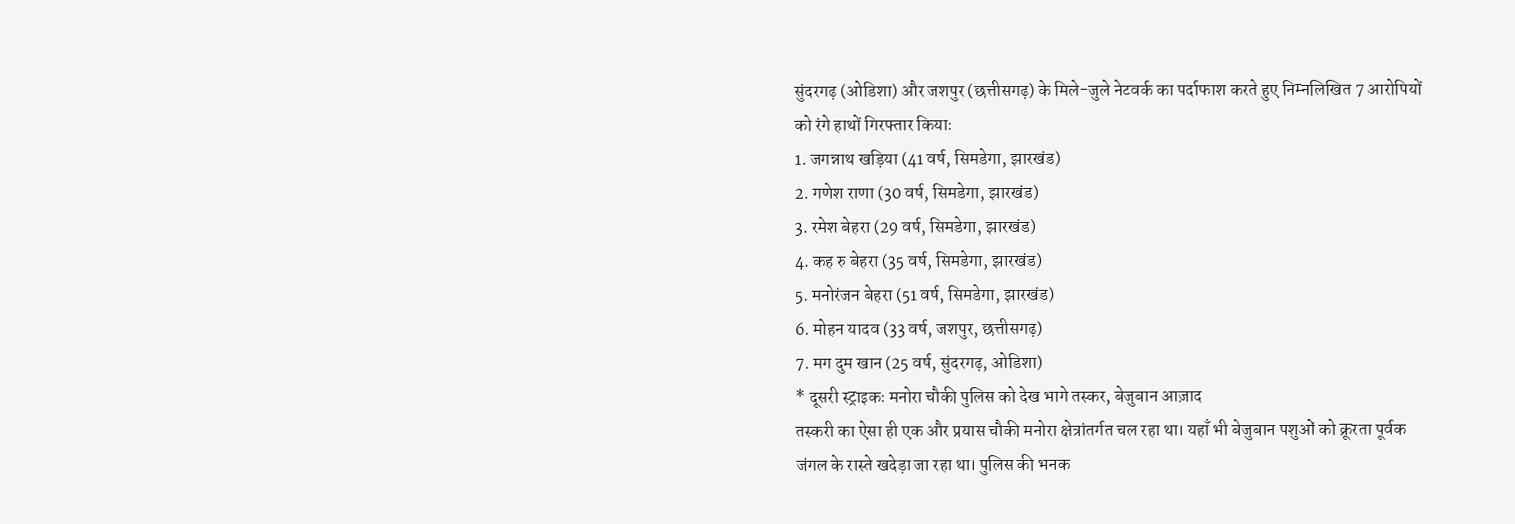सुंदरगढ़ (ओडिशा) और जशपुर (छत्तीसगढ़) के मिले-जुले नेटवर्क का पर्दाफाश करते हुए निम्नलिखित 7 आरोपियों को रंगे हाथों गिरफ्तार कियाः
1. जगन्नाथ खड़िया (41 वर्ष, सिमडेगा, झारखंड)
2. गणेश राणा (30 वर्ष, सिमडेगा, झारखंड)
3. रमेश बेहरा (29 वर्ष, सिमडेगा, झारखंड)
4. कह रु बेहरा (35 वर्ष, सिमडेगा, झारखंड)
5. मनोरंजन बेहरा (51 वर्ष, सिमडेगा, झारखंड)
6. मोहन यादव (33 वर्ष, जशपुर, छत्तीसगढ़)
7. मग दुम खान (25 वर्ष, सुंदरगढ़, ओडिशा)
* दूसरी स्ट्राइकः मनोरा चौकी पुलिस को देख भागे तस्कर, बेजुबान आज़ाद
तस्करी का ऐसा ही एक और प्रयास चौकी मनोरा क्षेत्रांतर्गत चल रहा था। यहाँ भी बेजुबान पशुओं को क्रूरता पूर्वक जंगल के रास्ते खदेड़ा जा रहा था। पुलिस की भनक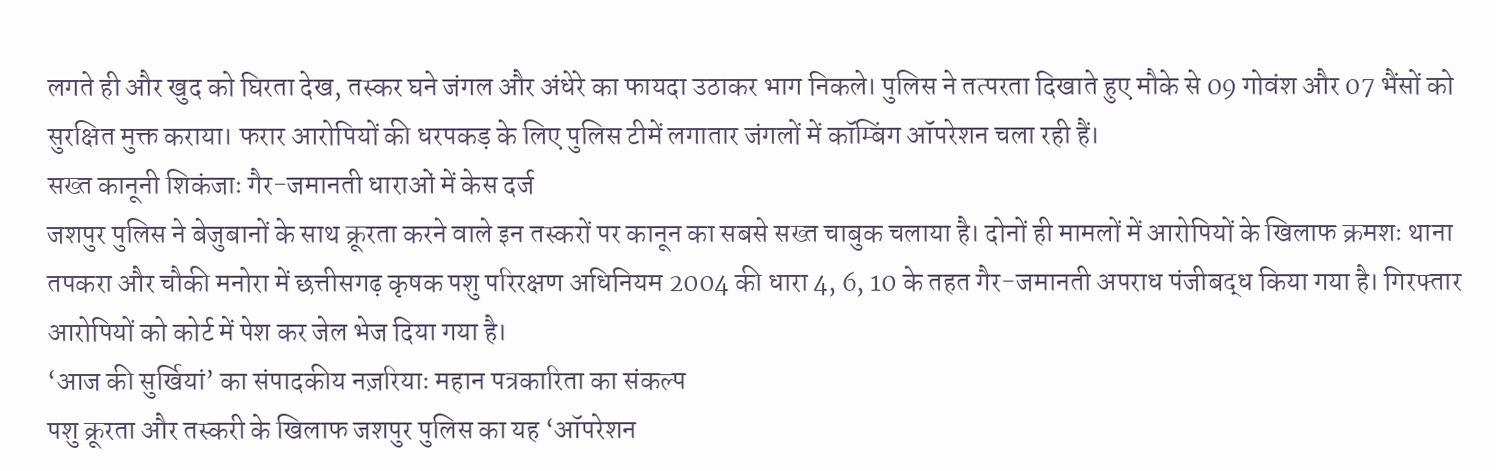लगते ही और खुद को घिरता देख, तस्कर घने जंगल और अंधेरे का फायदा उठाकर भाग निकले। पुलिस ने तत्परता दिखाते हुए मौके से 09 गोवंश और 07 भैंसों को सुरक्षित मुक्त कराया। फरार आरोपियों की धरपकड़ के लिए पुलिस टीमें लगातार जंगलों में कॉम्बिंग ऑपरेशन चला रही हैं।
सख्त कानूनी शिकंजाः गैर-जमानती धाराओं में केस दर्ज
जशपुर पुलिस ने बेजुबानों के साथ क्रूरता करने वाले इन तस्करों पर कानून का सबसे सख्त चाबुक चलाया है। दोनों ही मामलों में आरोपियों के खिलाफ क्रमशः थाना तपकरा और चौकी मनोरा में छत्तीसगढ़ कृषक पशु परिरक्षण अधिनियम 2004 की धारा 4, 6, 10 के तहत गैर-जमानती अपराध पंजीबद्ध किया गया है। गिरफ्तार आरोपियों को कोर्ट में पेश कर जेल भेज दिया गया है।
‘आज की सुर्खियां’ का संपादकीय नज़रियाः महान पत्रकारिता का संकल्प
पशु क्रूरता और तस्करी के खिलाफ जशपुर पुलिस का यह ‘ऑपरेशन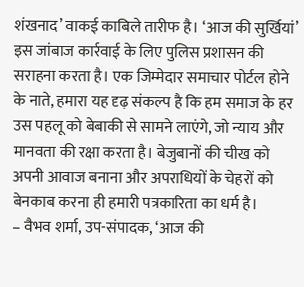शंखनाद’ वाकई काबिले तारीफ है। ‘आज की सुर्खियां’ इस जांबाज कार्रवाई के लिए पुलिस प्रशासन की सराहना करता है। एक जिम्मेदार समाचार पोर्टल होने के नाते, हमारा यह दृढ़ संकल्प है कि हम समाज के हर उस पहलू को बेबाकी से सामने लाएंगे, जो न्याय और मानवता की रक्षा करता है। बेजुबानों की चीख को अपनी आवाज बनाना और अपराधियों के चेहरों को बेनकाब करना ही हमारी पत्रकारिता का धर्म है।
– वैभव शर्मा, उप-संपादक, ‘आज की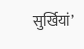सुर्खियां’